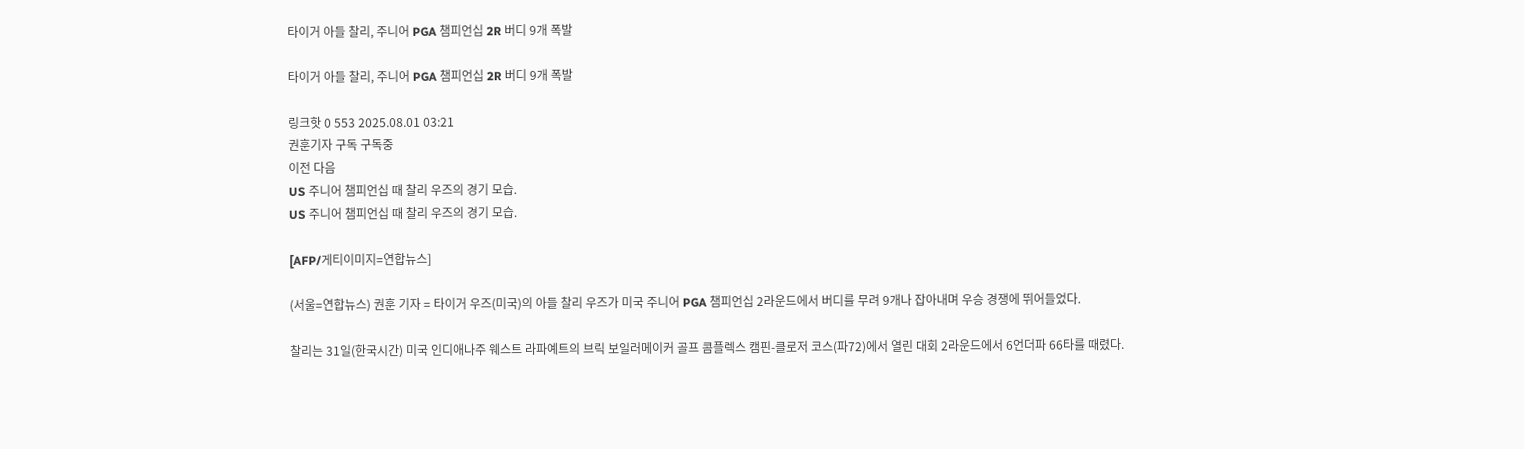타이거 아들 찰리, 주니어 PGA 챔피언십 2R 버디 9개 폭발

타이거 아들 찰리, 주니어 PGA 챔피언십 2R 버디 9개 폭발

링크핫 0 553 2025.08.01 03:21
권훈기자 구독 구독중
이전 다음
US 주니어 챔피언십 때 찰리 우즈의 경기 모습.
US 주니어 챔피언십 때 찰리 우즈의 경기 모습.

[AFP/게티이미지=연합뉴스]

(서울=연합뉴스) 권훈 기자 = 타이거 우즈(미국)의 아들 찰리 우즈가 미국 주니어 PGA 챔피언십 2라운드에서 버디를 무려 9개나 잡아내며 우승 경쟁에 뛰어들었다.

찰리는 31일(한국시간) 미국 인디애나주 웨스트 라파예트의 브릭 보일러메이커 골프 콤플렉스 캠핀-클로저 코스(파72)에서 열린 대회 2라운드에서 6언더파 66타를 때렸다.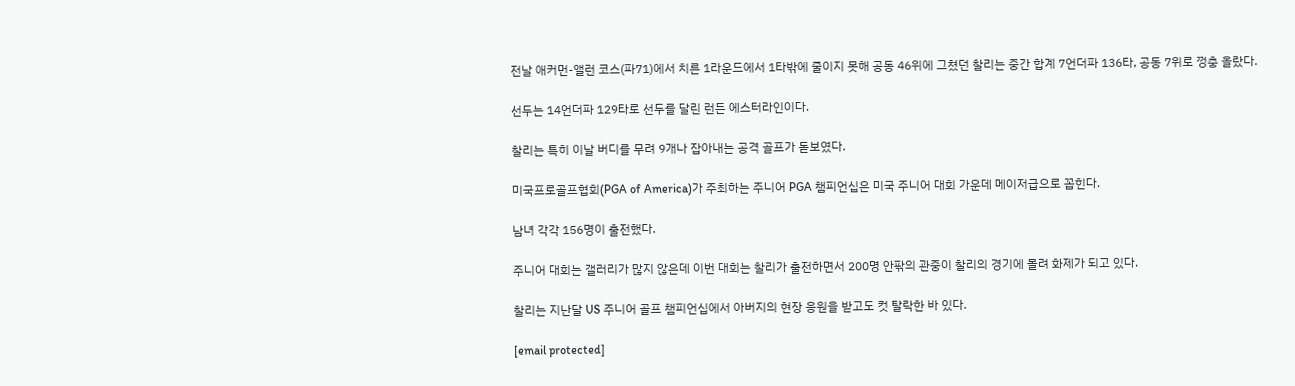전날 애커먼-앨런 코스(파71)에서 치른 1라운드에서 1타밖에 줄이지 못해 공동 46위에 그쳤던 찰리는 중간 합계 7언더파 136타, 공동 7위로 껑충 올랐다.

선두는 14언더파 129타로 선두를 달린 런든 에스터라인이다.

찰리는 특히 이날 버디를 무려 9개나 잡아내는 공격 골프가 돋보였다.

미국프로골프협회(PGA of America)가 주최하는 주니어 PGA 챔피언십은 미국 주니어 대회 가운데 메이저급으로 꼽힌다.

남녀 각각 156명이 출전했다.

주니어 대회는 갤러리가 많지 않은데 이번 대회는 찰리가 출전하면서 200명 안팎의 관중이 찰리의 경기에 몰려 화제가 되고 있다.

찰리는 지난달 US 주니어 골프 챔피언십에서 아버지의 현장 응원을 받고도 컷 탈락한 바 있다.

[email protected]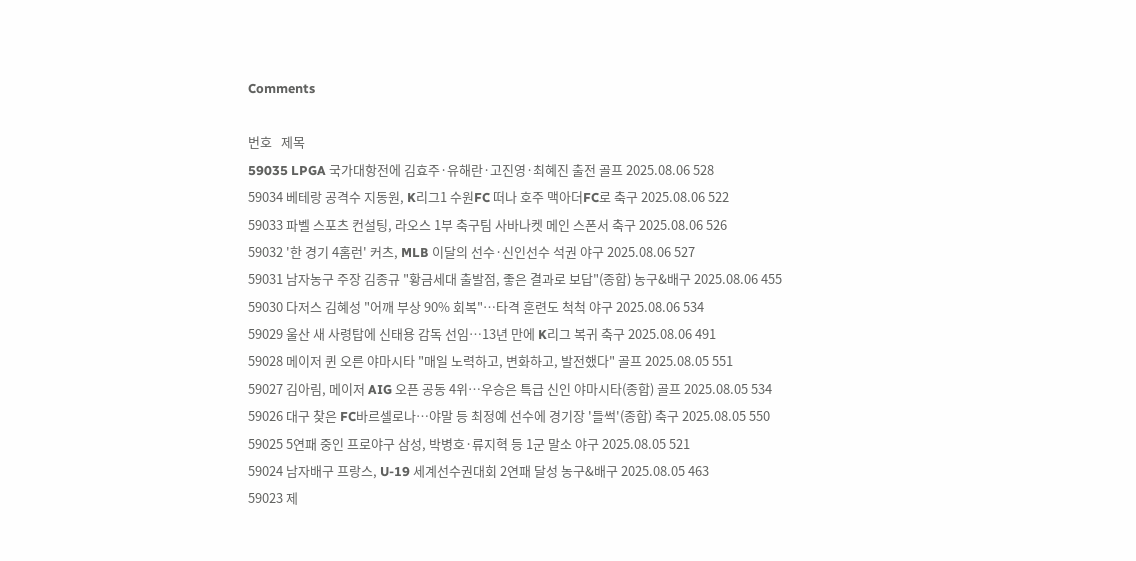Comments

번호   제목
59035 LPGA 국가대항전에 김효주·유해란·고진영·최혜진 출전 골프 2025.08.06 528
59034 베테랑 공격수 지동원, K리그1 수원FC 떠나 호주 맥아더FC로 축구 2025.08.06 522
59033 파벨 스포츠 컨설팅, 라오스 1부 축구팀 사바나켓 메인 스폰서 축구 2025.08.06 526
59032 '한 경기 4홈런' 커츠, MLB 이달의 선수·신인선수 석권 야구 2025.08.06 527
59031 남자농구 주장 김종규 "황금세대 출발점, 좋은 결과로 보답"(종합) 농구&배구 2025.08.06 455
59030 다저스 김혜성 "어깨 부상 90% 회복"…타격 훈련도 척척 야구 2025.08.06 534
59029 울산 새 사령탑에 신태용 감독 선임…13년 만에 K리그 복귀 축구 2025.08.06 491
59028 메이저 퀸 오른 야마시타 "매일 노력하고, 변화하고, 발전했다" 골프 2025.08.05 551
59027 김아림, 메이저 AIG 오픈 공동 4위…우승은 특급 신인 야마시타(종합) 골프 2025.08.05 534
59026 대구 찾은 FC바르셀로나…야말 등 최정예 선수에 경기장 '들썩'(종합) 축구 2025.08.05 550
59025 5연패 중인 프로야구 삼성, 박병호·류지혁 등 1군 말소 야구 2025.08.05 521
59024 남자배구 프랑스, U-19 세계선수권대회 2연패 달성 농구&배구 2025.08.05 463
59023 제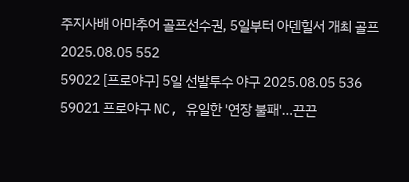주지사배 아마추어 골프선수권, 5일부터 아덴힐서 개최 골프 2025.08.05 552
59022 [프로야구] 5일 선발투수 야구 2025.08.05 536
59021 프로야구 NC, 유일한 '연장 불패'…끈끈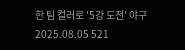한 팀 컬러로 '5강 도전' 야구 2025.08.05 521